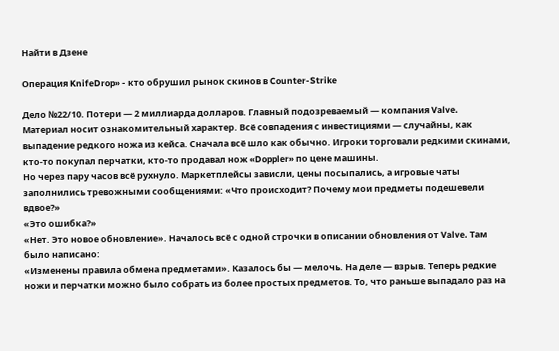Найти в Дзене

Операция KnifeDrop» - кто обрушил рынок скинов в Counter-Strike

Дело №22/10. Потери — 2 миллиарда долларов. Главный подозреваемый — компания Valve.
Материал носит ознакомительный характер. Всё совпадения с инвестициями — случайны, как выпадение редкого ножа из кейса. Сначала всё шло как обычно. Игроки торговали редкими скинами, кто-то покупал перчатки, кто-то продавал нож «Doppler» по цене машины.
Но через пару часов всё рухнуло. Маркетплейсы зависли, цены посыпались, а игровые чаты заполнились тревожными сообщениями: «Что происходит? Почему мои предметы подешевели вдвое?»
«Это ошибка?»
«Нет. Это новое обновление». Началось всё с одной строчки в описании обновления от Valve. Там было написано:
«Изменены правила обмена предметами». Казалось бы — мелочь. На деле — взрыв. Теперь редкие ножи и перчатки можно было собрать из более простых предметов. То, что раньше выпадало раз на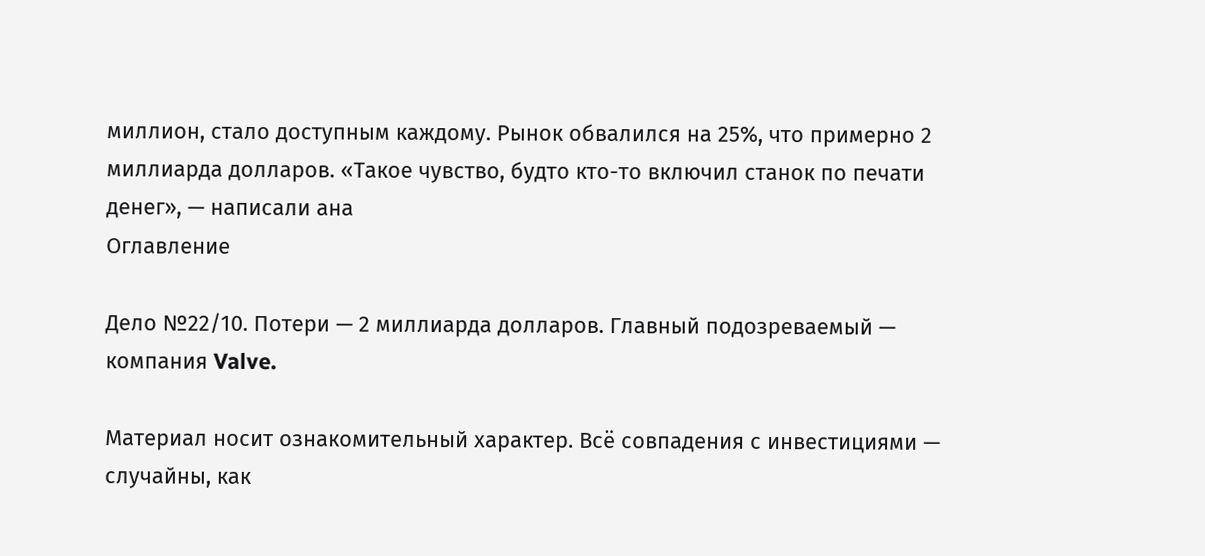миллион, стало доступным каждому. Рынок обвалился на 25%, что примерно 2 миллиарда долларов. «Такое чувство, будто кто-то включил станок по печати денег», — написали ана
Оглавление

Дело №22/10. Потери — 2 миллиарда долларов. Главный подозреваемый — компания Valve.

Материал носит ознакомительный характер. Всё совпадения с инвестициями — случайны, как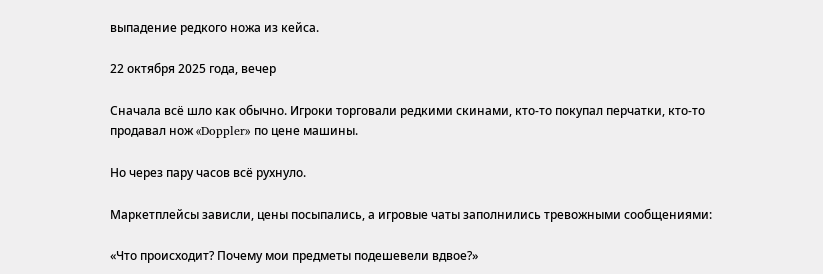выпадение редкого ножа из кейса.

22 октября 2025 года, вечер

Сначала всё шло как обычно. Игроки торговали редкими скинами, кто-то покупал перчатки, кто-то продавал нож «Doppler» по цене машины.

Но через пару часов всё рухнуло.

Маркетплейсы зависли, цены посыпались, а игровые чаты заполнились тревожными сообщениями:

«Что происходит? Почему мои предметы подешевели вдвое?»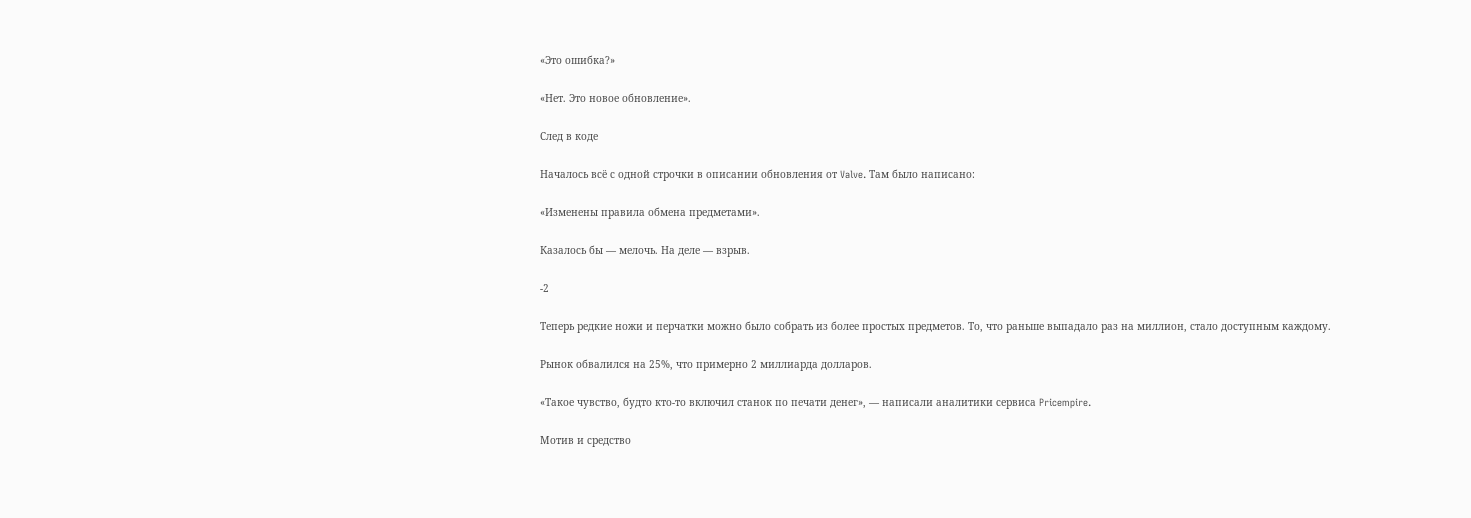«Это ошибка?»

«Нет. Это новое обновление».

След в коде

Началось всё с одной строчки в описании обновления от Valve. Там было написано:

«Изменены правила обмена предметами».

Казалось бы — мелочь. На деле — взрыв.

-2

Теперь редкие ножи и перчатки можно было собрать из более простых предметов. То, что раньше выпадало раз на миллион, стало доступным каждому.

Рынок обвалился на 25%, что примерно 2 миллиарда долларов.

«Такое чувство, будто кто-то включил станок по печати денег», — написали аналитики сервиса Pricempire.

Мотив и средство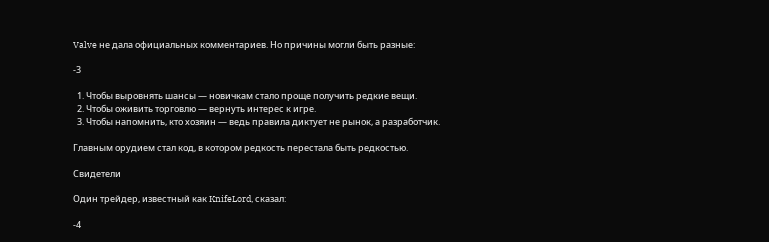Valve не дала официальных комментариев. Но причины могли быть разные:

-3

  1. Чтобы выровнять шансы — новичкам стало проще получить редкие вещи.
  2. Чтобы оживить торговлю — вернуть интерес к игре.
  3. Чтобы напомнить, кто хозяин — ведь правила диктует не рынок, а разработчик.

Главным орудием стал код, в котором редкость перестала быть редкостью.

Свидетели

Один трейдер, известный как KnifeLord, сказал:

-4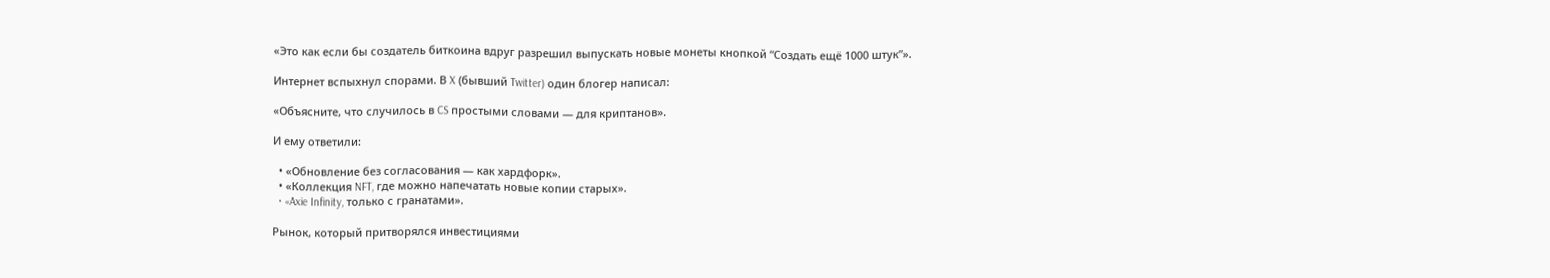«Это как если бы создатель биткоина вдруг разрешил выпускать новые монеты кнопкой “Создать ещё 1000 штук”».

Интернет вспыхнул спорами. В X (бывший Twitter) один блогер написал:

«Объясните, что случилось в CS простыми словами — для криптанов».

И ему ответили:

  • «Обновление без согласования — как хардфорк».
  • «Коллекция NFT, где можно напечатать новые копии старых».
  • «Axie Infinity, только с гранатами».

Рынок, который притворялся инвестициями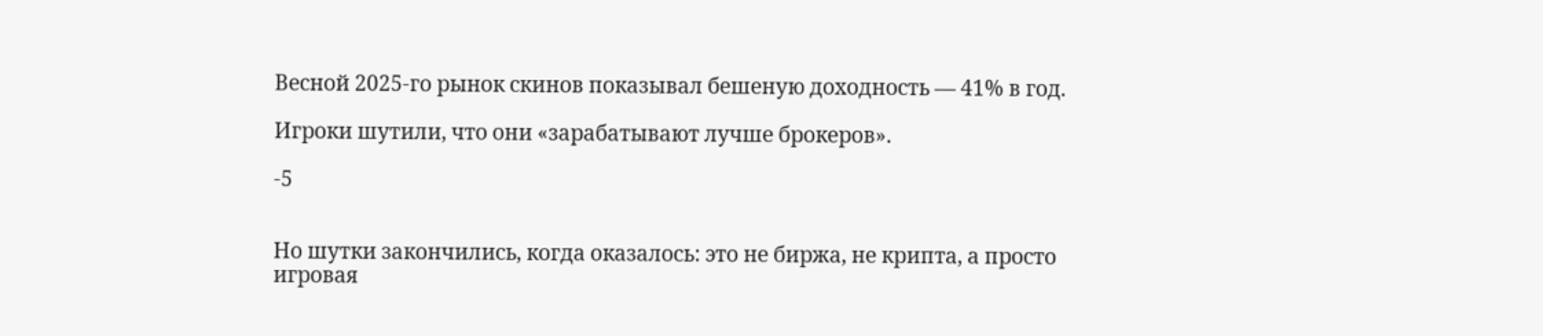Весной 2025-го рынок скинов показывал бешеную доходность — 41% в год.

Игроки шутили, что они «зарабатывают лучше брокеров».

-5


Но шутки закончились, когда оказалось: это не биржа, не крипта, а просто
игровая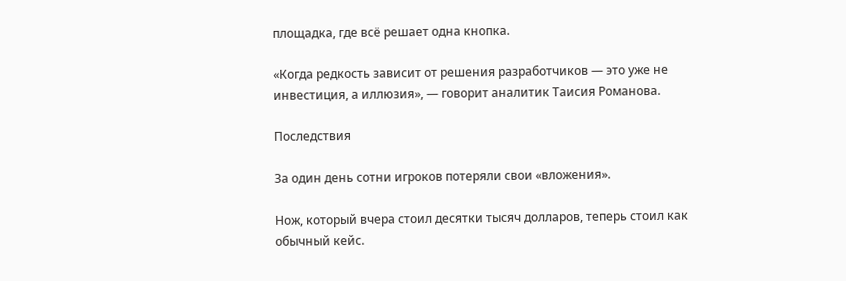площадка, где всё решает одна кнопка.

«Когда редкость зависит от решения разработчиков — это уже не инвестиция, а иллюзия», — говорит аналитик Таисия Романова.

Последствия

За один день сотни игроков потеряли свои «вложения».

Нож, который вчера стоил десятки тысяч долларов, теперь стоил как обычный кейс.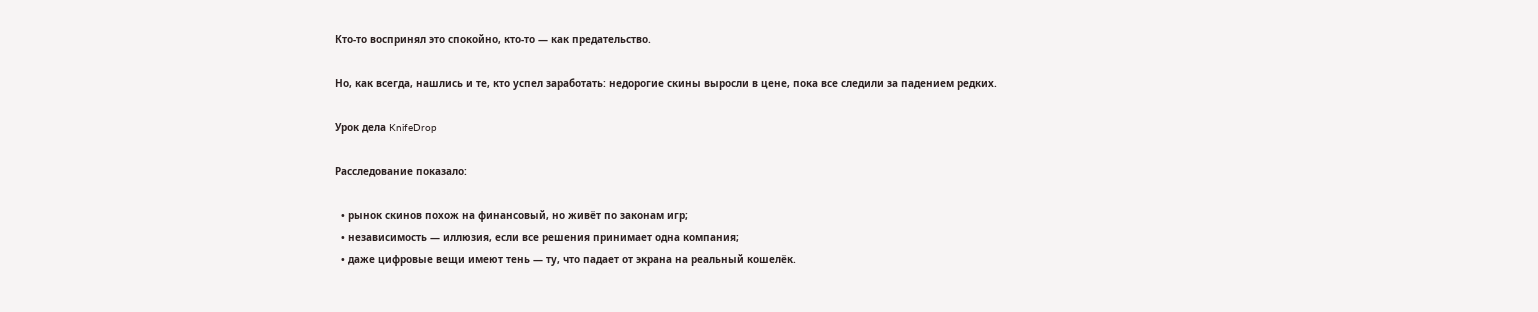Кто-то воспринял это спокойно, кто-то — как предательство.

Но, как всегда, нашлись и те, кто успел заработать: недорогие скины выросли в цене, пока все следили за падением редких.

Урок дела KnifeDrop

Расследование показало:

  • рынок скинов похож на финансовый, но живёт по законам игр;
  • независимость — иллюзия, если все решения принимает одна компания;
  • даже цифровые вещи имеют тень — ту, что падает от экрана на реальный кошелёк.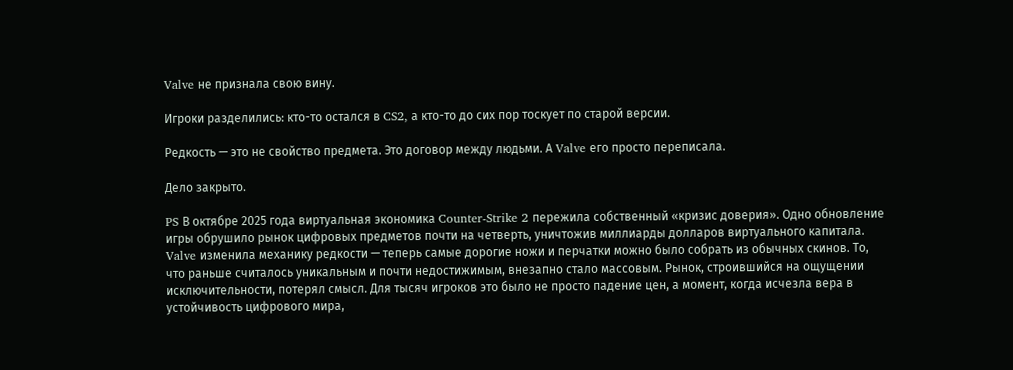Valve не признала свою вину.

Игроки разделились: кто-то остался в CS2, а кто-то до сих пор тоскует по старой версии.

Редкость — это не свойство предмета. Это договор между людьми. А Valve его просто переписала.

Дело закрыто.

PS В октябре 2025 года виртуальная экономика Counter-Strike 2 пережила собственный «кризис доверия». Одно обновление игры обрушило рынок цифровых предметов почти на четверть, уничтожив миллиарды долларов виртуального капитала. Valve изменила механику редкости — теперь самые дорогие ножи и перчатки можно было собрать из обычных скинов. То, что раньше считалось уникальным и почти недостижимым, внезапно стало массовым. Рынок, строившийся на ощущении исключительности, потерял смысл. Для тысяч игроков это было не просто падение цен, а момент, когда исчезла вера в устойчивость цифрового мира,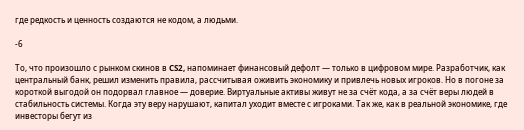где редкость и ценность создаются не кодом, а людьми.

-6

То, что произошло с рынком скинов в CS2, напоминает финансовый дефолт — только в цифровом мире. Разработчик, как центральный банк, решил изменить правила, рассчитывая оживить экономику и привлечь новых игроков. Но в погоне за короткой выгодой он подорвал главное — доверие. Виртуальные активы живут не за счёт кода, а за счёт веры людей в стабильность системы. Когда эту веру нарушают, капитал уходит вместе с игроками. Так же, как в реальной экономике, где инвесторы бегут из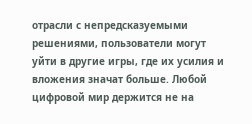отрасли с непредсказуемыми решениями, пользователи могут уйти в другие игры, где их усилия и вложения значат больше. Любой цифровой мир держится не на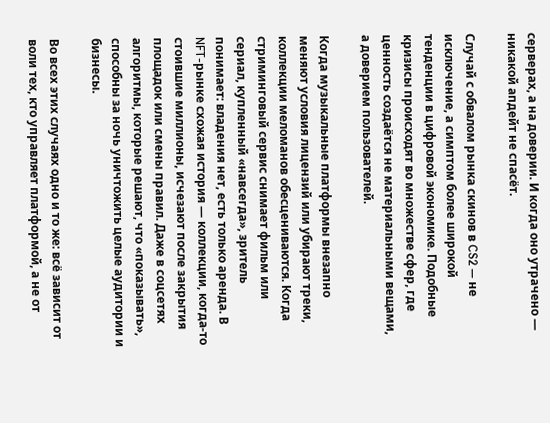серверах, а на доверии. И когда оно утрачено — никакой апдейт не спасёт.

Случай с обвалом рынка скинов в CS2 — не исключение, а симптом более широкой тенденции в цифровой экономике. Подобные кризисы происходят во множестве сфер, где ценность создаётся не материальными вещами, а доверием пользователей.

Когда музыкальные платформы внезапно меняют условия лицензий или убирают треки, коллекции меломанов обесцениваются. Когда стриминговый сервис снимает фильм или сериал, купленный «навсегда», зритель понимает: владения нет, есть только аренда. В NFT-рынке схожая история — коллекции, когда-то стоившие миллионы, исчезают после закрытия площадок или смены правил. Даже в соцсетях алгоритмы, которые решают, что «показывать», способны за ночь уничтожить целые аудитории и бизнесы.

Во всех этих случаях одно и то же: всё зависит от воли тех, кто управляет платформой, а не от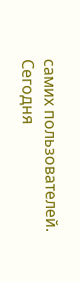самих пользователей. Сегодня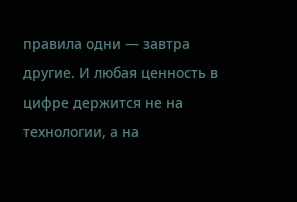правила одни — завтра другие. И любая ценность в цифре держится не на технологии, а на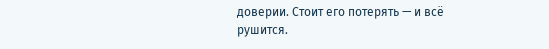доверии. Стоит его потерять — и всё рушится.